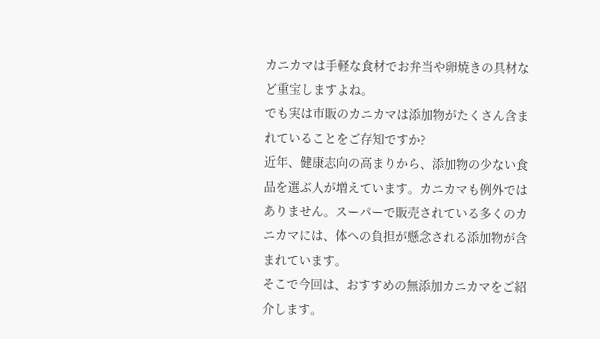カニカマは手軽な食材でお弁当や卵焼きの具材など重宝しますよね。
でも実は市販のカニカマは添加物がたくさん含まれていることをご存知ですか?
近年、健康志向の高まりから、添加物の少ない食品を選ぶ人が増えています。カニカマも例外ではありません。スーパーで販売されている多くのカニカマには、体への負担が懸念される添加物が含まれています。
そこで今回は、おすすめの無添加カニカマをご紹介します。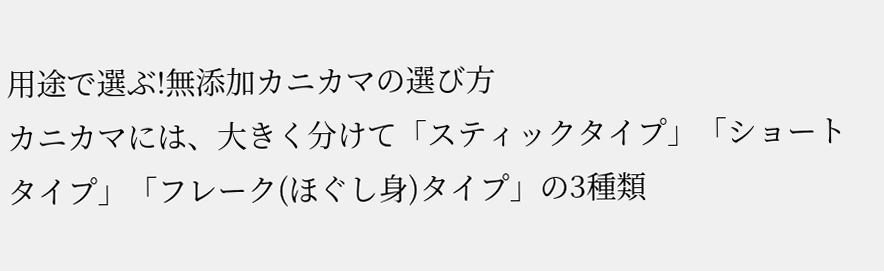用途で選ぶ!無添加カニカマの選び方
カニカマには、大きく分けて「スティックタイプ」「ショートタイプ」「フレーク(ほぐし身)タイプ」の3種類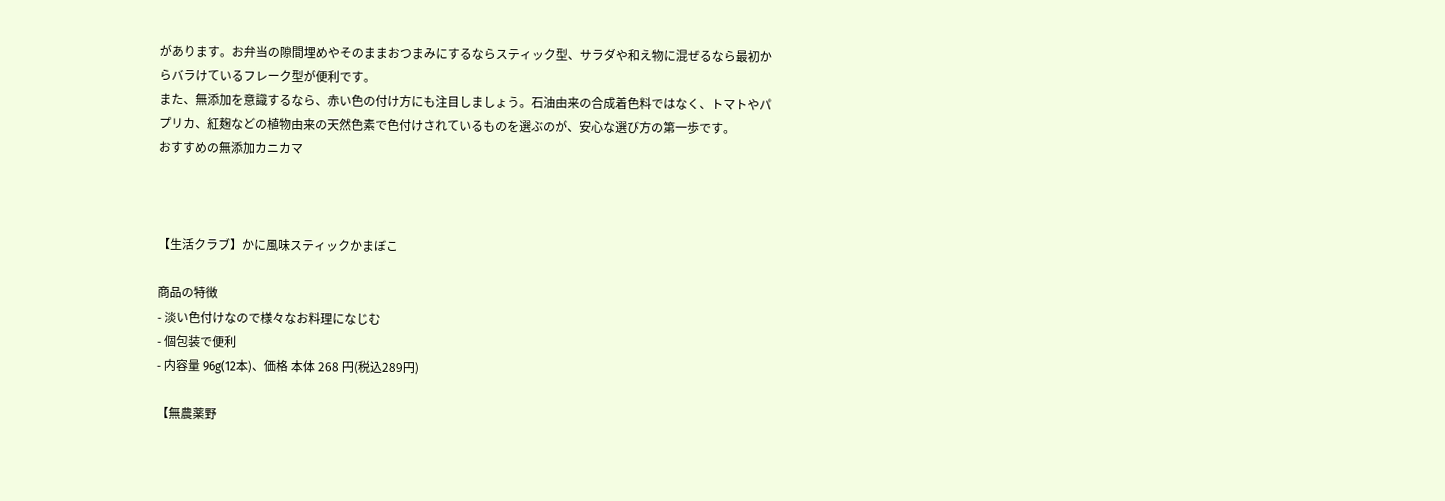があります。お弁当の隙間埋めやそのままおつまみにするならスティック型、サラダや和え物に混ぜるなら最初からバラけているフレーク型が便利です。
また、無添加を意識するなら、赤い色の付け方にも注目しましょう。石油由来の合成着色料ではなく、トマトやパプリカ、紅麹などの植物由来の天然色素で色付けされているものを選ぶのが、安心な選び方の第一歩です。
おすすめの無添加カニカマ



【生活クラブ】かに風味スティックかまぼこ

商品の特徴
- 淡い色付けなので様々なお料理になじむ
- 個包装で便利
- 内容量 96g(12本)、価格 本体 268 円(税込289円)

【無農薬野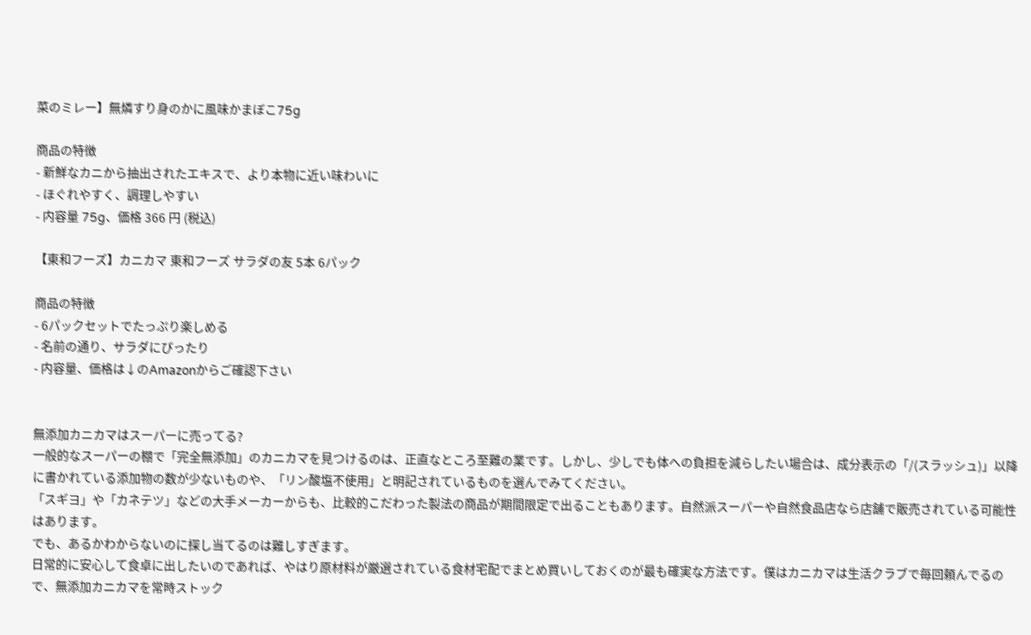菜のミレー】無燐すり身のかに風味かまぼこ75g

商品の特徴
- 新鮮なカニから抽出されたエキスで、より本物に近い味わいに
- ほぐれやすく、調理しやすい
- 内容量 75g、価格 366 円 (税込)

【東和フーズ】カニカマ 東和フーズ サラダの友 5本 6パック

商品の特徴
- 6パックセットでたっぷり楽しめる
- 名前の通り、サラダにぴったり
- 内容量、価格は↓のAmazonからご確認下さい


無添加カニカマはスーパーに売ってる?
一般的なスーパーの棚で「完全無添加」のカニカマを見つけるのは、正直なところ至難の業です。しかし、少しでも体への負担を減らしたい場合は、成分表示の「/(スラッシュ)」以降に書かれている添加物の数が少ないものや、「リン酸塩不使用」と明記されているものを選んでみてください。
「スギヨ」や「カネテツ」などの大手メーカーからも、比較的こだわった製法の商品が期間限定で出ることもあります。自然派スーパーや自然食品店なら店舗で販売されている可能性はあります。
でも、あるかわからないのに探し当てるのは難しすぎます。
日常的に安心して食卓に出したいのであれば、やはり原材料が厳選されている食材宅配でまとめ買いしておくのが最も確実な方法です。僕はカニカマは生活クラブで毎回頼んでるので、無添加カニカマを常時ストック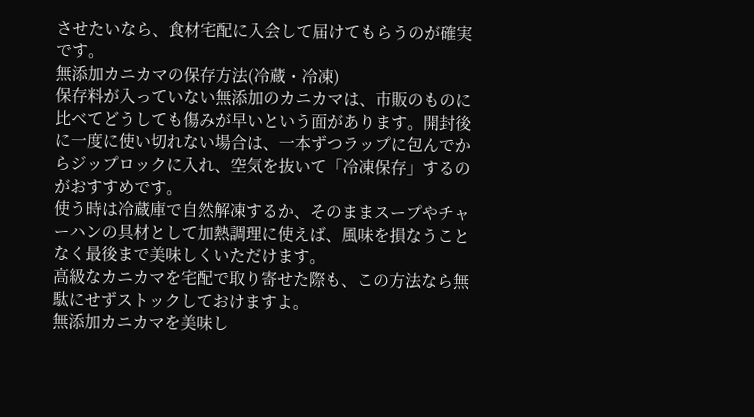させたいなら、食材宅配に入会して届けてもらうのが確実です。
無添加カニカマの保存方法(冷蔵・冷凍)
保存料が入っていない無添加のカニカマは、市販のものに比べてどうしても傷みが早いという面があります。開封後に一度に使い切れない場合は、一本ずつラップに包んでからジップロックに入れ、空気を抜いて「冷凍保存」するのがおすすめです。
使う時は冷蔵庫で自然解凍するか、そのままスープやチャーハンの具材として加熱調理に使えば、風味を損なうことなく最後まで美味しくいただけます。
高級なカニカマを宅配で取り寄せた際も、この方法なら無駄にせずストックしておけますよ。
無添加カニカマを美味し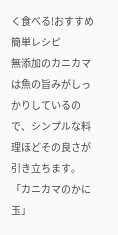く食べる!おすすめ簡単レシピ
無添加のカニカマは魚の旨みがしっかりしているので、シンプルな料理ほどその良さが引き立ちます。
「カニカマのかに玉」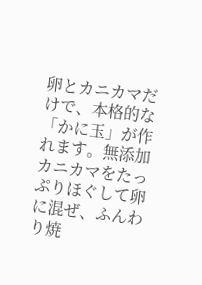卵とカニカマだけで、本格的な「かに玉」が作れます。無添加カニカマをたっぷりほぐして卵に混ぜ、ふんわり焼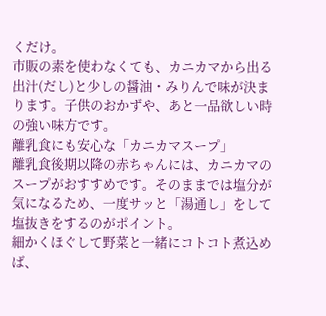くだけ。
市販の素を使わなくても、カニカマから出る出汁(だし)と少しの醤油・みりんで味が決まります。子供のおかずや、あと一品欲しい時の強い味方です。
離乳食にも安心な「カニカマスープ」
離乳食後期以降の赤ちゃんには、カニカマのスープがおすすめです。そのままでは塩分が気になるため、一度サッと「湯通し」をして塩抜きをするのがポイント。
細かくほぐして野菜と一緒にコトコト煮込めば、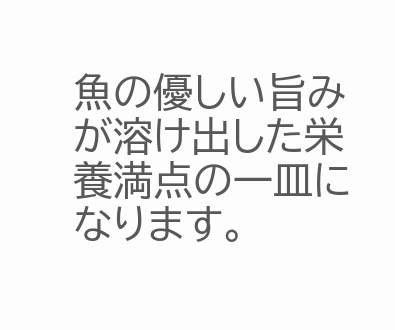魚の優しい旨みが溶け出した栄養満点の一皿になります。